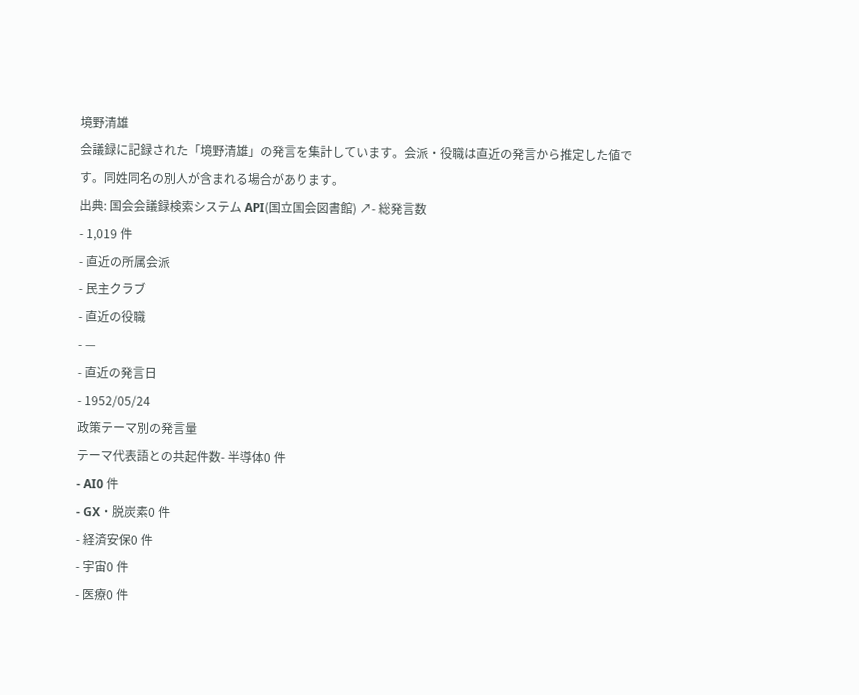境野清雄
会議録に記録された「境野清雄」の発言を集計しています。会派・役職は直近の発言から推定した値です。同姓同名の別人が含まれる場合があります。
出典: 国会会議録検索システム API(国立国会図書館) ↗- 総発言数
- 1,019 件
- 直近の所属会派
- 民主クラブ
- 直近の役職
- —
- 直近の発言日
- 1952/05/24
政策テーマ別の発言量
テーマ代表語との共起件数- 半導体0 件
- AI0 件
- GX・脱炭素0 件
- 経済安保0 件
- 宇宙0 件
- 医療0 件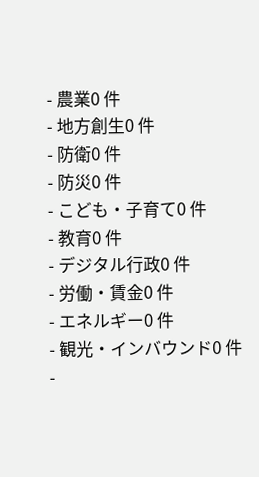- 農業0 件
- 地方創生0 件
- 防衛0 件
- 防災0 件
- こども・子育て0 件
- 教育0 件
- デジタル行政0 件
- 労働・賃金0 件
- エネルギー0 件
- 観光・インバウンド0 件
-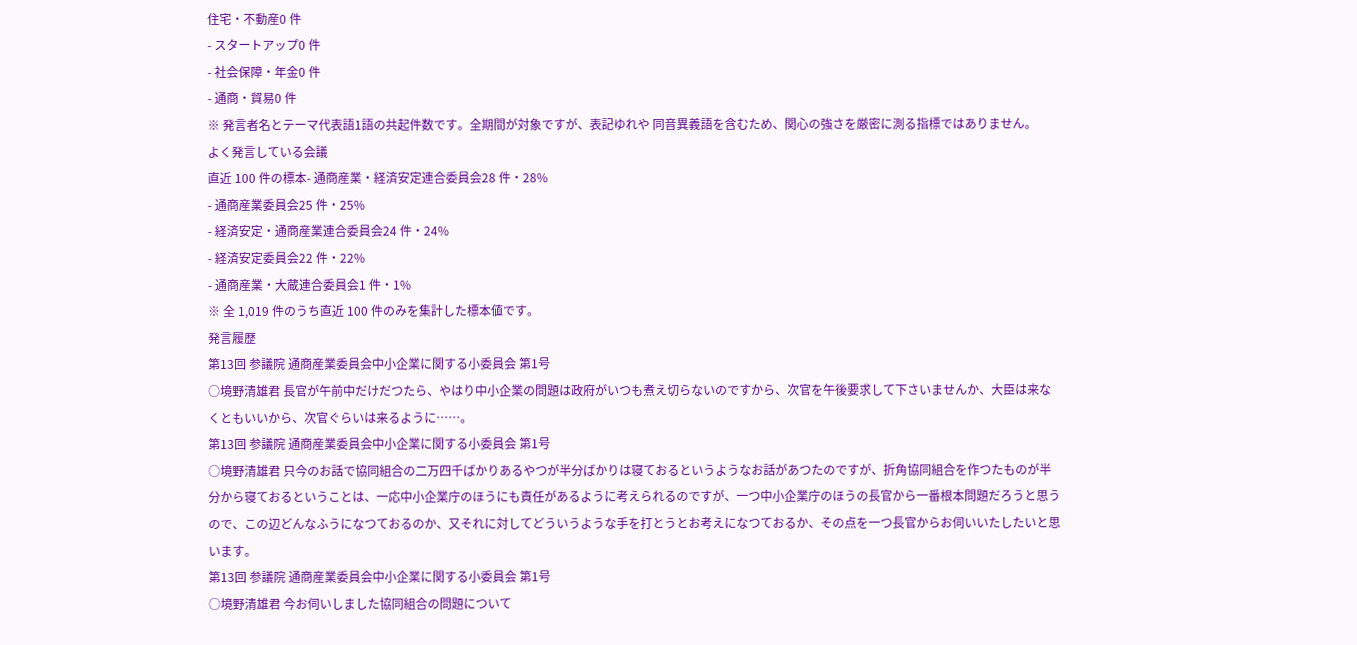住宅・不動産0 件
- スタートアップ0 件
- 社会保障・年金0 件
- 通商・貿易0 件
※ 発言者名とテーマ代表語1語の共起件数です。全期間が対象ですが、表記ゆれや 同音異義語を含むため、関心の強さを厳密に測る指標ではありません。
よく発言している会議
直近 100 件の標本- 通商産業・経済安定連合委員会28 件・28%
- 通商産業委員会25 件・25%
- 経済安定・通商産業連合委員会24 件・24%
- 経済安定委員会22 件・22%
- 通商産業・大蔵連合委員会1 件・1%
※ 全 1,019 件のうち直近 100 件のみを集計した標本値です。
発言履歴
第13回 参議院 通商産業委員会中小企業に関する小委員会 第1号
○境野清雄君 長官が午前中だけだつたら、やはり中小企業の問題は政府がいつも煮え切らないのですから、次官を午後要求して下さいませんか、大臣は来なくともいいから、次官ぐらいは来るように……。
第13回 参議院 通商産業委員会中小企業に関する小委員会 第1号
○境野清雄君 只今のお話で協同組合の二万四千ばかりあるやつが半分ばかりは寝ておるというようなお話があつたのですが、折角協同組合を作つたものが半分から寝ておるということは、一応中小企業庁のほうにも責任があるように考えられるのですが、一つ中小企業庁のほうの長官から一番根本問題だろうと思うので、この辺どんなふうになつておるのか、又それに対してどういうような手を打とうとお考えになつておるか、その点を一つ長官からお伺いいたしたいと思います。
第13回 参議院 通商産業委員会中小企業に関する小委員会 第1号
○境野清雄君 今お伺いしました協同組合の問題について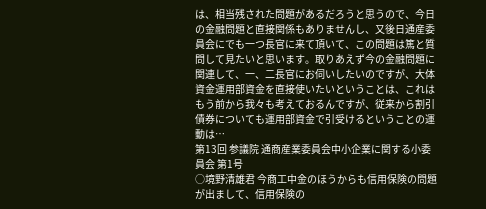は、相当残された問題があるだろうと思うので、今日の金融問題と直接関係もありませんし、又後日通産委員会にでも一つ長官に来て頂いて、この問題は篤と質問して見たいと思います。取りあえず今の金融問題に関連して、一、二長官にお伺いしたいのですが、大体資金運用部資金を直接使いたいということは、これはもう前から我々も考えておるんですが、従来から割引債券についても運用部資金で引受けるということの運動は…
第13回 参議院 通商産業委員会中小企業に関する小委員会 第1号
○境野清雄君 今商工中金のほうからも信用保険の問題が出まして、信用保険の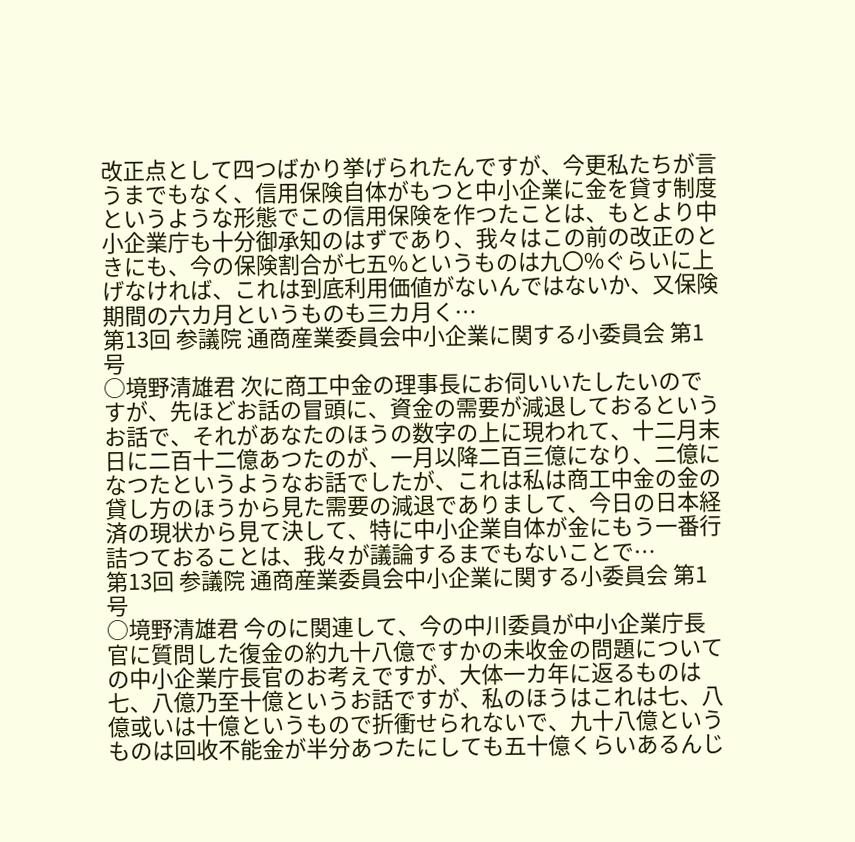改正点として四つばかり挙げられたんですが、今更私たちが言うまでもなく、信用保険自体がもつと中小企業に金を貸す制度というような形態でこの信用保険を作つたことは、もとより中小企業庁も十分御承知のはずであり、我々はこの前の改正のときにも、今の保険割合が七五%というものは九〇%ぐらいに上げなければ、これは到底利用価値がないんではないか、又保険期間の六カ月というものも三カ月く…
第13回 参議院 通商産業委員会中小企業に関する小委員会 第1号
○境野清雄君 次に商工中金の理事長にお伺いいたしたいのですが、先ほどお話の冒頭に、資金の需要が減退しておるというお話で、それがあなたのほうの数字の上に現われて、十二月末日に二百十二億あつたのが、一月以降二百三億になり、二億になつたというようなお話でしたが、これは私は商工中金の金の貸し方のほうから見た需要の減退でありまして、今日の日本経済の現状から見て決して、特に中小企業自体が金にもう一番行詰つておることは、我々が議論するまでもないことで…
第13回 参議院 通商産業委員会中小企業に関する小委員会 第1号
○境野清雄君 今のに関連して、今の中川委員が中小企業庁長官に質問した復金の約九十八億ですかの未收金の問題についての中小企業庁長官のお考えですが、大体一カ年に返るものは七、八億乃至十億というお話ですが、私のほうはこれは七、八億或いは十億というもので折衝せられないで、九十八億というものは回收不能金が半分あつたにしても五十億くらいあるんじ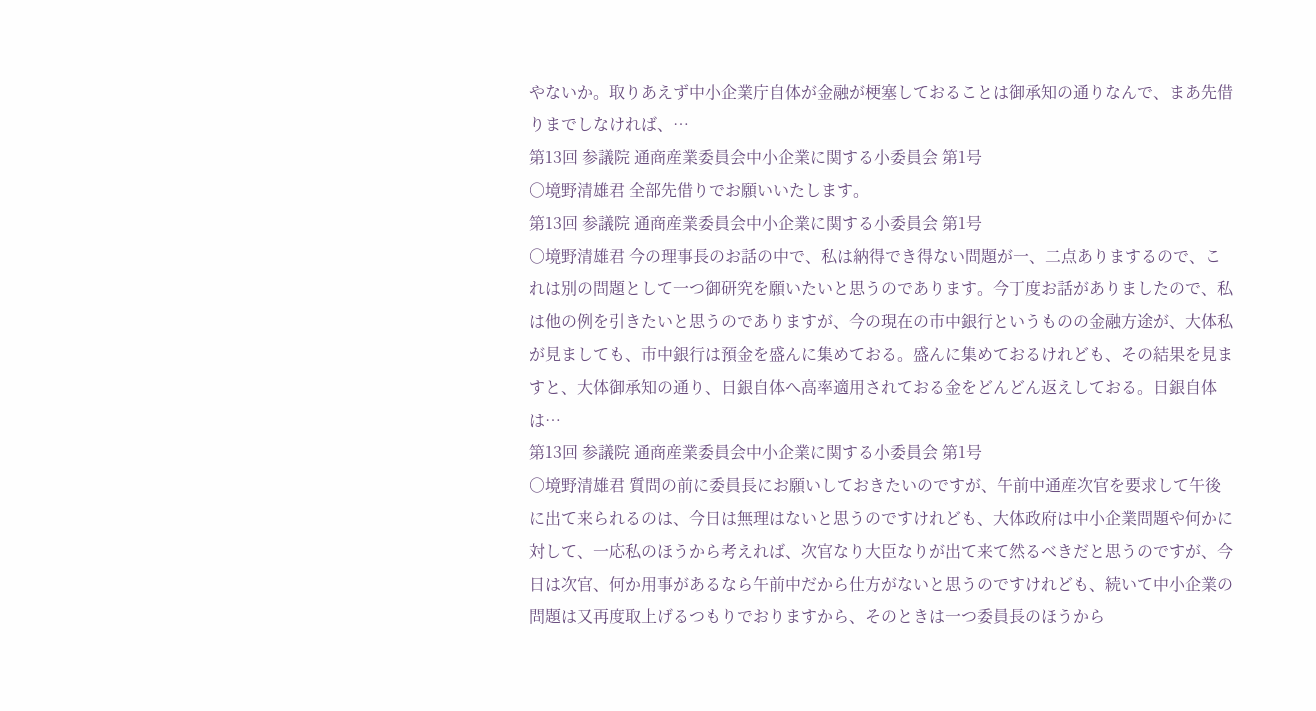やないか。取りあえず中小企業庁自体が金融が梗塞しておることは御承知の通りなんで、まあ先借りまでしなければ、…
第13回 参議院 通商産業委員会中小企業に関する小委員会 第1号
○境野清雄君 全部先借りでお願いいたします。
第13回 参議院 通商産業委員会中小企業に関する小委員会 第1号
○境野清雄君 今の理事長のお話の中で、私は納得でき得ない問題が一、二点ありまするので、これは別の問題として一つ御研究を願いたいと思うのであります。今丁度お話がありましたので、私は他の例を引きたいと思うのでありますが、今の現在の市中銀行というものの金融方途が、大体私が見ましても、市中銀行は預金を盛んに集めておる。盛んに集めておるけれども、その結果を見ますと、大体御承知の通り、日銀自体へ高率適用されておる金をどんどん返えしておる。日銀自体は…
第13回 参議院 通商産業委員会中小企業に関する小委員会 第1号
○境野清雄君 質問の前に委員長にお願いしておきたいのですが、午前中通産次官を要求して午後に出て来られるのは、今日は無理はないと思うのですけれども、大体政府は中小企業問題や何かに対して、一応私のほうから考えれば、次官なり大臣なりが出て来て然るべきだと思うのですが、今日は次官、何か用事があるなら午前中だから仕方がないと思うのですけれども、続いて中小企業の問題は又再度取上げるつもりでおりますから、そのときは一つ委員長のほうから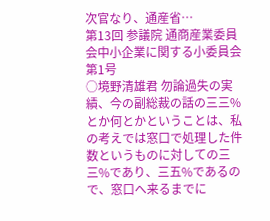次官なり、通産省…
第13回 参議院 通商産業委員会中小企業に関する小委員会 第1号
○境野清雄君 勿論過失の実績、今の副総裁の話の三三%とか何とかということは、私の考えでは窓口で処理した件数というものに対しての三三%であり、三五%であるので、窓口へ来るまでに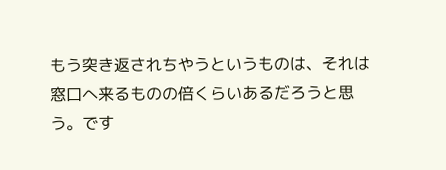もう突き返されちやうというものは、それは窓口へ来るものの倍くらいあるだろうと思う。です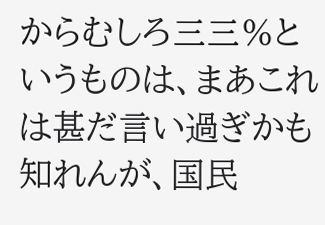からむしろ三三%というものは、まあこれは甚だ言い過ぎかも知れんが、国民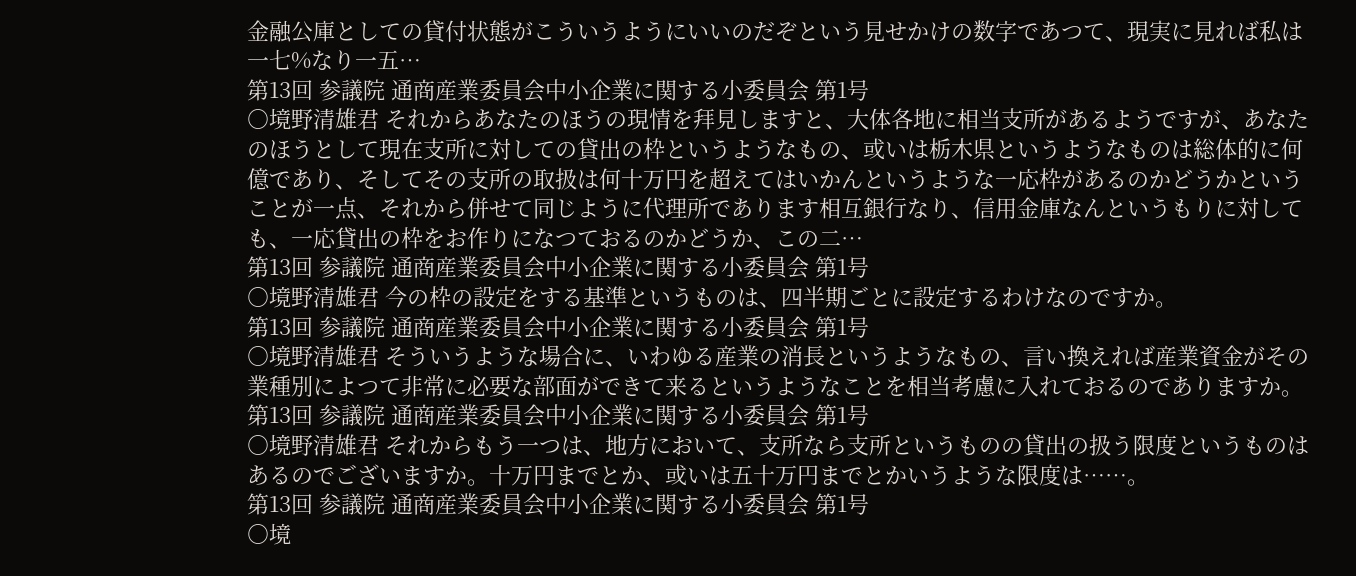金融公庫としての貸付状態がこういうようにいいのだぞという見せかけの数字であつて、現実に見れば私は一七%なり一五…
第13回 参議院 通商産業委員会中小企業に関する小委員会 第1号
○境野清雄君 それからあなたのほうの現情を拜見しますと、大体各地に相当支所があるようですが、あなたのほうとして現在支所に対しての貸出の枠というようなもの、或いは栃木県というようなものは総体的に何億であり、そしてその支所の取扱は何十万円を超えてはいかんというような一応枠があるのかどうかということが一点、それから併せて同じように代理所であります相互銀行なり、信用金庫なんというもりに対しても、一応貸出の枠をお作りになつておるのかどうか、この二…
第13回 参議院 通商産業委員会中小企業に関する小委員会 第1号
○境野清雄君 今の枠の設定をする基準というものは、四半期ごとに設定するわけなのですか。
第13回 参議院 通商産業委員会中小企業に関する小委員会 第1号
○境野清雄君 そういうような場合に、いわゆる産業の消長というようなもの、言い換えれば産業資金がその業種別によつて非常に必要な部面ができて来るというようなことを相当考慮に入れておるのでありますか。
第13回 参議院 通商産業委員会中小企業に関する小委員会 第1号
○境野清雄君 それからもう一つは、地方において、支所なら支所というものの貸出の扱う限度というものはあるのでございますか。十万円までとか、或いは五十万円までとかいうような限度は……。
第13回 参議院 通商産業委員会中小企業に関する小委員会 第1号
○境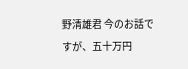野清雄君 今のお話ですが、五十万円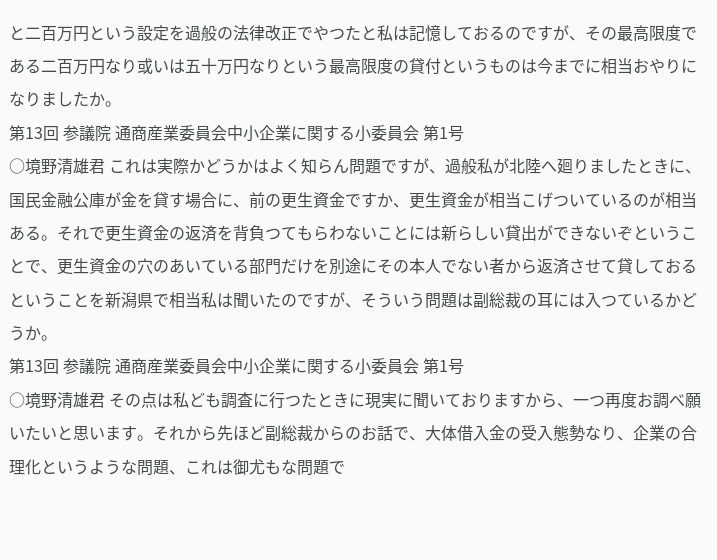と二百万円という設定を過般の法律改正でやつたと私は記憶しておるのですが、その最高限度である二百万円なり或いは五十万円なりという最高限度の貸付というものは今までに相当おやりになりましたか。
第13回 参議院 通商産業委員会中小企業に関する小委員会 第1号
○境野清雄君 これは実際かどうかはよく知らん問題ですが、過般私が北陸へ廻りましたときに、国民金融公庫が金を貸す場合に、前の更生資金ですか、更生資金が相当こげついているのが相当ある。それで更生資金の返済を背負つてもらわないことには新らしい貸出ができないぞということで、更生資金の穴のあいている部門だけを別途にその本人でない者から返済させて貸しておるということを新潟県で相当私は聞いたのですが、そういう問題は副総裁の耳には入つているかどうか。
第13回 参議院 通商産業委員会中小企業に関する小委員会 第1号
○境野清雄君 その点は私ども調査に行つたときに現実に聞いておりますから、一つ再度お調べ願いたいと思います。それから先ほど副総裁からのお話で、大体借入金の受入態勢なり、企業の合理化というような問題、これは御尤もな問題で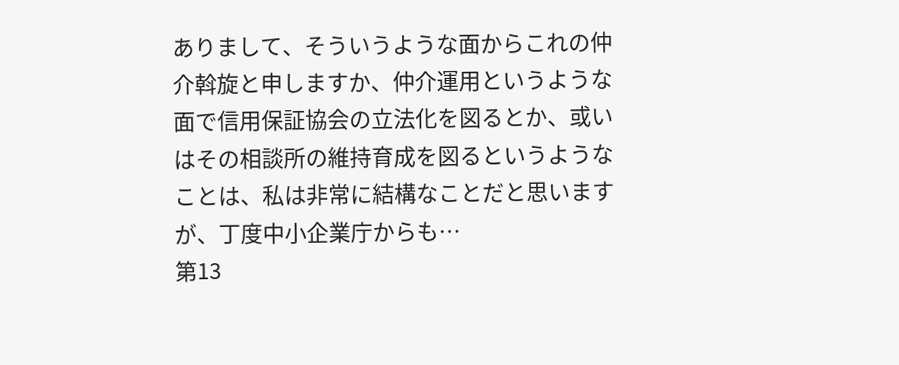ありまして、そういうような面からこれの仲介斡旋と申しますか、仲介運用というような面で信用保証協会の立法化を図るとか、或いはその相談所の維持育成を図るというようなことは、私は非常に結構なことだと思いますが、丁度中小企業庁からも…
第13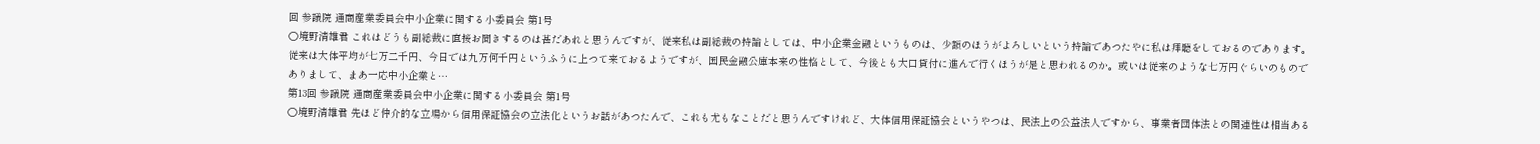回 参議院 通商産業委員会中小企業に関する小委員会 第1号
○境野清雄君 これはどうも副総裁に直接お聞きするのは甚だあれと思うんですが、従来私は副総裁の持論としては、中小企業金融というものは、少額のほうがよろしいという持論であつたやに私は拜聽をしておるのであります。従来は大体平均が七万二千円、今日では九万何千円というふうに上つて来ておるようですが、国民金融公庫本来の性格として、今後とも大口貸付に進んで行くほうが是と思われるのか。或いは従来のような七万円ぐらいのものでありまして、まあ一応中小企業と…
第13回 参議院 通商産業委員会中小企業に関する小委員会 第1号
○境野清雄君 先ほど仲介的な立場から信用保証協会の立法化というお話があつたんで、これも尤もなことだと思うんですけれど、大体信用保証協会というやつは、民法上の公益法人ですから、事業者団体法との関連性は相当ある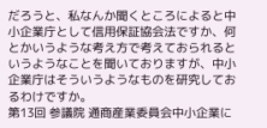だろうと、私なんか聞くところによると中小企業庁として信用保証協会法ですか、何とかいうような考え方で考えておられるというようなことを聞いておりますが、中小企業庁はそういうようなものを研究しておるわけですか。
第13回 参議院 通商産業委員会中小企業に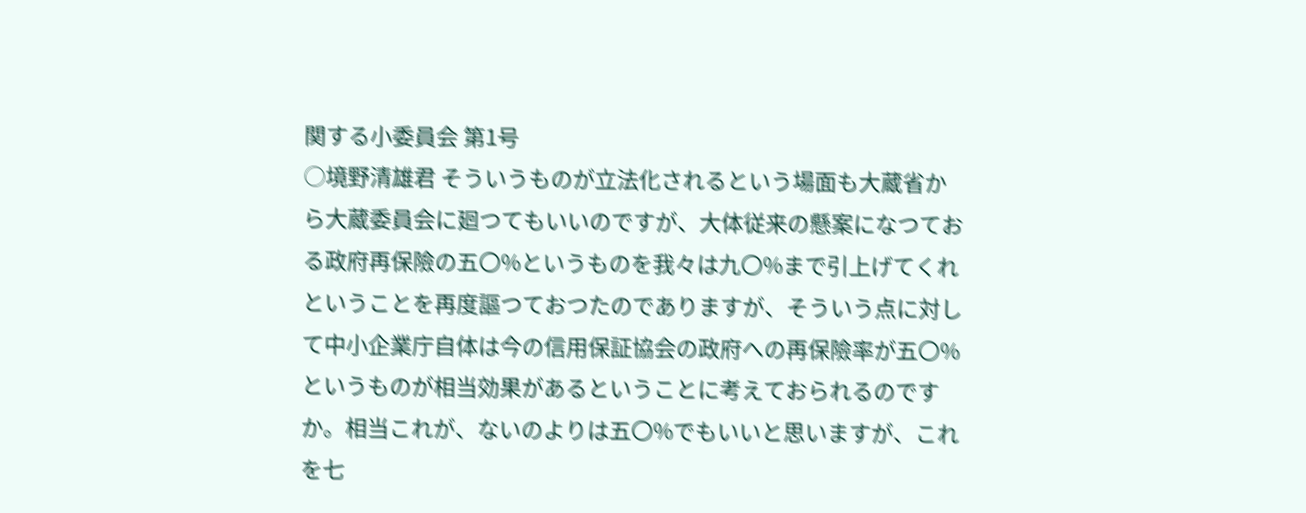関する小委員会 第1号
○境野清雄君 そういうものが立法化されるという場面も大蔵省から大蔵委員会に廻つてもいいのですが、大体従来の懸案になつておる政府再保險の五〇%というものを我々は九〇%まで引上げてくれということを再度謳つておつたのでありますが、そういう点に対して中小企業庁自体は今の信用保証協会の政府への再保險率が五〇%というものが相当効果があるということに考えておられるのですか。相当これが、ないのよりは五〇%でもいいと思いますが、これを七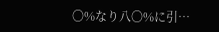〇%なり八〇%に引…